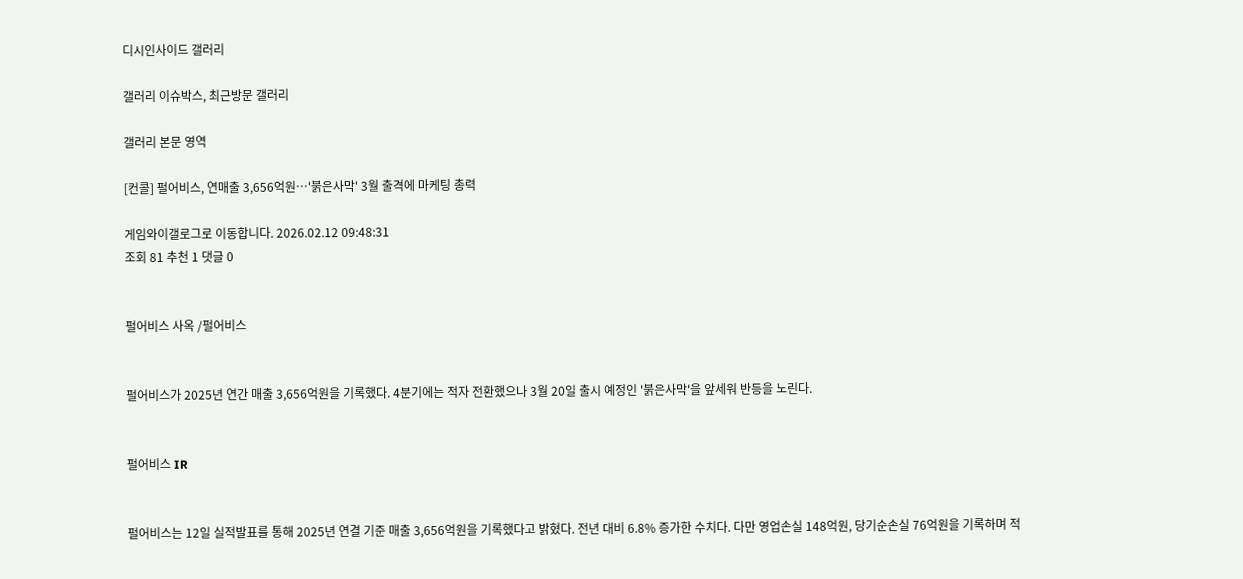디시인사이드 갤러리

갤러리 이슈박스, 최근방문 갤러리

갤러리 본문 영역

[컨콜] 펄어비스, 연매출 3,656억원…'붉은사막' 3월 출격에 마케팅 총력

게임와이갤로그로 이동합니다. 2026.02.12 09:48:31
조회 81 추천 1 댓글 0


펄어비스 사옥 /펄어비스


펄어비스가 2025년 연간 매출 3,656억원을 기록했다. 4분기에는 적자 전환했으나 3월 20일 출시 예정인 '붉은사막'을 앞세워 반등을 노린다.


펄어비스 IR


펄어비스는 12일 실적발표를 통해 2025년 연결 기준 매출 3,656억원을 기록했다고 밝혔다. 전년 대비 6.8% 증가한 수치다. 다만 영업손실 148억원, 당기순손실 76억원을 기록하며 적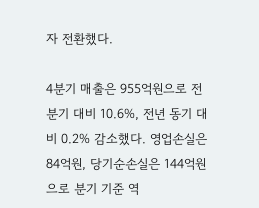자 전환했다.

4분기 매출은 955억원으로 전분기 대비 10.6%, 전년 동기 대비 0.2% 감소했다. 영업손실은 84억원, 당기순손실은 144억원으로 분기 기준 역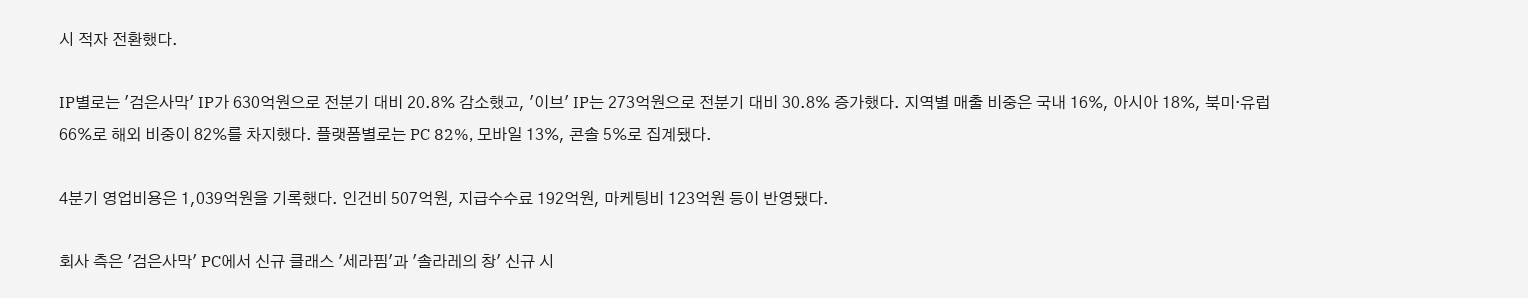시 적자 전환했다.

IP별로는 '검은사막' IP가 630억원으로 전분기 대비 20.8% 감소했고, '이브' IP는 273억원으로 전분기 대비 30.8% 증가했다. 지역별 매출 비중은 국내 16%, 아시아 18%, 북미·유럽 66%로 해외 비중이 82%를 차지했다. 플랫폼별로는 PC 82%, 모바일 13%, 콘솔 5%로 집계됐다.

4분기 영업비용은 1,039억원을 기록했다. 인건비 507억원, 지급수수료 192억원, 마케팅비 123억원 등이 반영됐다.

회사 측은 '검은사막' PC에서 신규 클래스 '세라핌'과 '솔라레의 창' 신규 시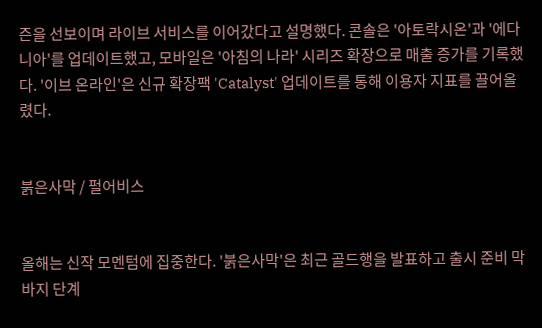즌을 선보이며 라이브 서비스를 이어갔다고 설명했다. 콘솔은 '아토락시온'과 '에다니아'를 업데이트했고, 모바일은 '아침의 나라' 시리즈 확장으로 매출 증가를 기록했다. '이브 온라인'은 신규 확장팩 'Catalyst' 업데이트를 통해 이용자 지표를 끌어올렸다.


붉은사막 / 펄어비스


올해는 신작 모멘텀에 집중한다. '붉은사막'은 최근 골드행을 발표하고 출시 준비 막바지 단계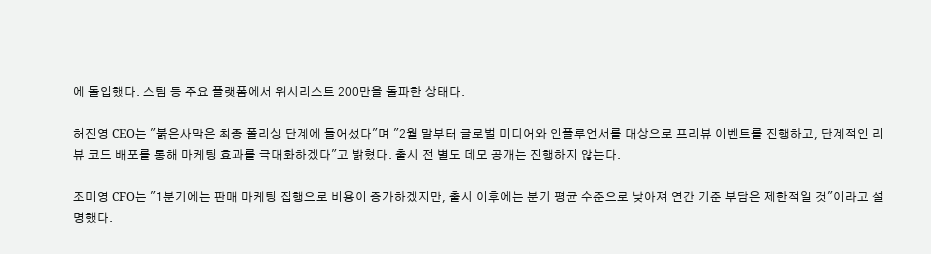에 돌입했다. 스팀 등 주요 플랫폼에서 위시리스트 200만을 돌파한 상태다.

허진영 CEO는 "붉은사막은 최종 폴리싱 단계에 들어섰다"며 "2월 말부터 글로벌 미디어와 인플루언서를 대상으로 프리뷰 이벤트를 진행하고, 단계적인 리뷰 코드 배포를 통해 마케팅 효과를 극대화하겠다"고 밝혔다. 출시 전 별도 데모 공개는 진행하지 않는다.

조미영 CFO는 "1분기에는 판매 마케팅 집행으로 비용이 증가하겠지만, 출시 이후에는 분기 평균 수준으로 낮아져 연간 기준 부담은 제한적일 것"이라고 설명했다.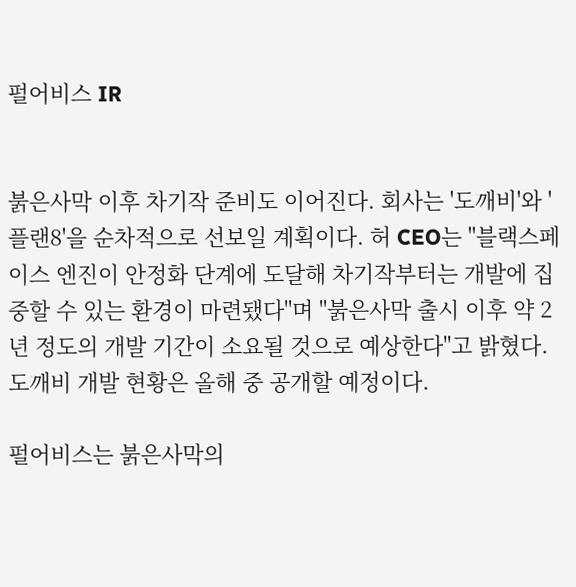펄어비스 IR


붉은사막 이후 차기작 준비도 이어진다. 회사는 '도깨비'와 '플랜8'을 순차적으로 선보일 계획이다. 허 CEO는 "블랙스페이스 엔진이 안정화 단계에 도달해 차기작부터는 개발에 집중할 수 있는 환경이 마련됐다"며 "붉은사막 출시 이후 약 2년 정도의 개발 기간이 소요될 것으로 예상한다"고 밝혔다. 도깨비 개발 현황은 올해 중 공개할 예정이다.

펄어비스는 붉은사막의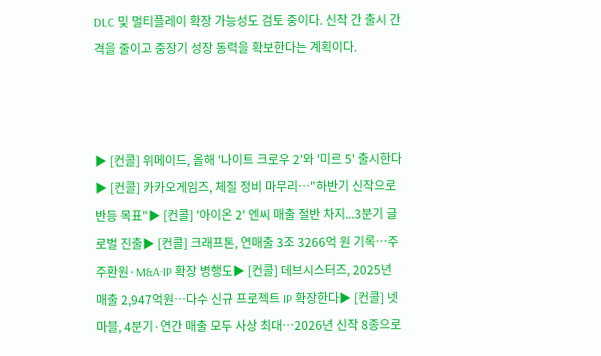DLC 및 멀티플레이 확장 가능성도 검토 중이다. 신작 간 출시 간격을 줄이고 중장기 성장 동력을 확보한다는 계획이다.



▶ [컨콜] 위메이드, 올해 '나이트 크로우 2'와 '미르 5' 출시한다▶ [컨콜] 카카오게임즈, 체질 정비 마무리…"하반기 신작으로 반등 목표"▶ [컨콜] '아이온 2' 엔씨 매출 절반 차지...3분기 글로벌 진출▶ [컨콜] 크래프톤, 연매출 3조 3266억 원 기록…주주환원·M&A·IP 확장 병행도▶ [컨콜] 데브시스터즈, 2025년 매출 2,947억원…다수 신규 프로젝트 IP 확장한다▶ [컨콜] 넷마블, 4분기·연간 매출 모두 사상 최대…2026년 신작 8종으로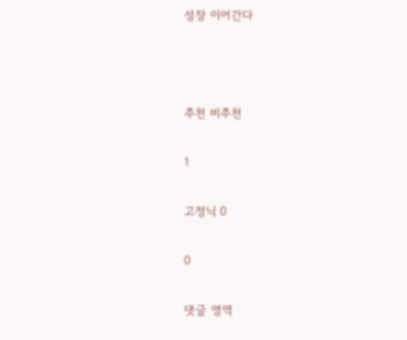성장 이어간다



추천 비추천

1

고정닉 0

0

댓글 영역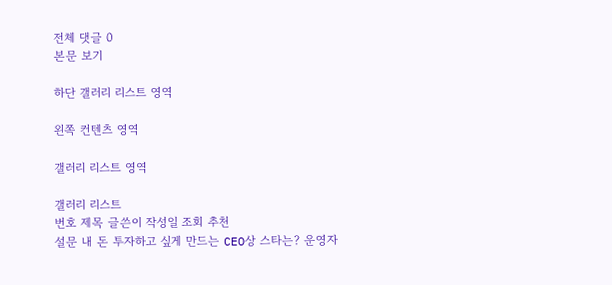전체 댓글 0
본문 보기

하단 갤러리 리스트 영역

왼쪽 컨텐츠 영역

갤러리 리스트 영역

갤러리 리스트
번호 제목 글쓴이 작성일 조회 추천
설문 내 돈 투자하고 싶게 만드는 CEO상 스타는? 운영자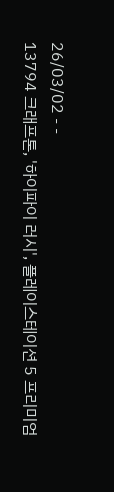26/03/02 - -
13794 크래프톤, '하이파이 러시', 플레이스테이션 5 프리미엄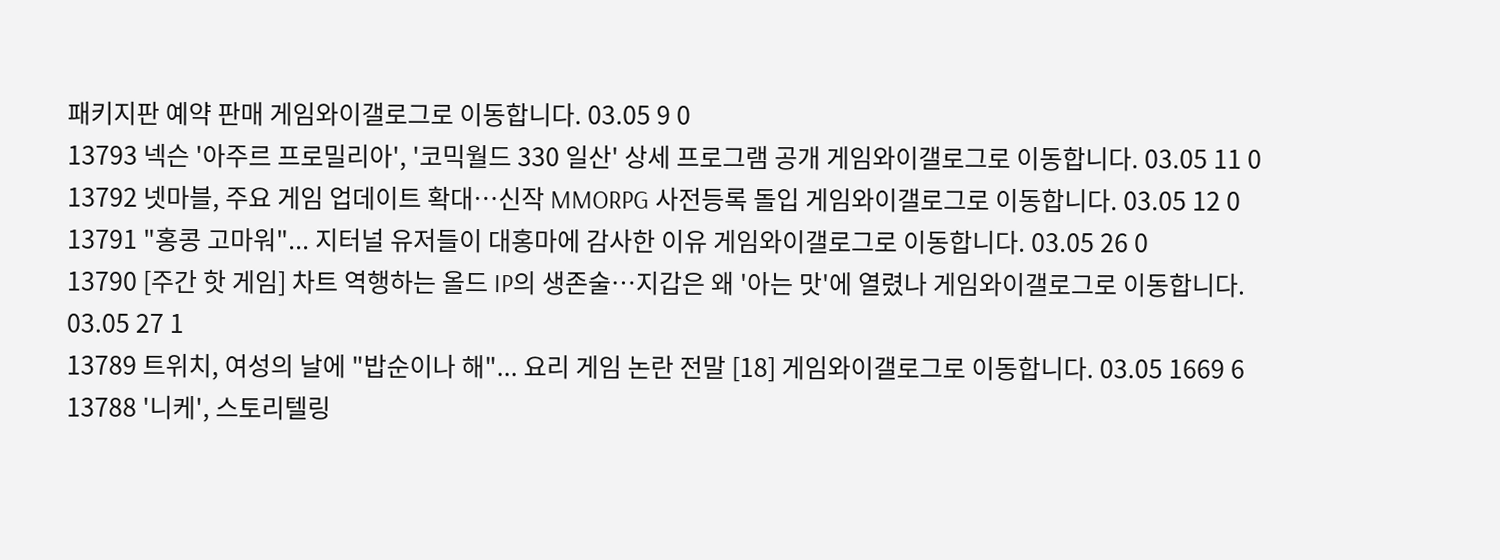패키지판 예약 판매 게임와이갤로그로 이동합니다. 03.05 9 0
13793 넥슨 '아주르 프로밀리아', '코믹월드 330 일산' 상세 프로그램 공개 게임와이갤로그로 이동합니다. 03.05 11 0
13792 넷마블, 주요 게임 업데이트 확대…신작 MMORPG 사전등록 돌입 게임와이갤로그로 이동합니다. 03.05 12 0
13791 "홍콩 고마워"... 지터널 유저들이 대홍마에 감사한 이유 게임와이갤로그로 이동합니다. 03.05 26 0
13790 [주간 핫 게임] 차트 역행하는 올드 IP의 생존술…지갑은 왜 '아는 맛'에 열렸나 게임와이갤로그로 이동합니다. 03.05 27 1
13789 트위치, 여성의 날에 "밥순이나 해"... 요리 게임 논란 전말 [18] 게임와이갤로그로 이동합니다. 03.05 1669 6
13788 '니케', 스토리텔링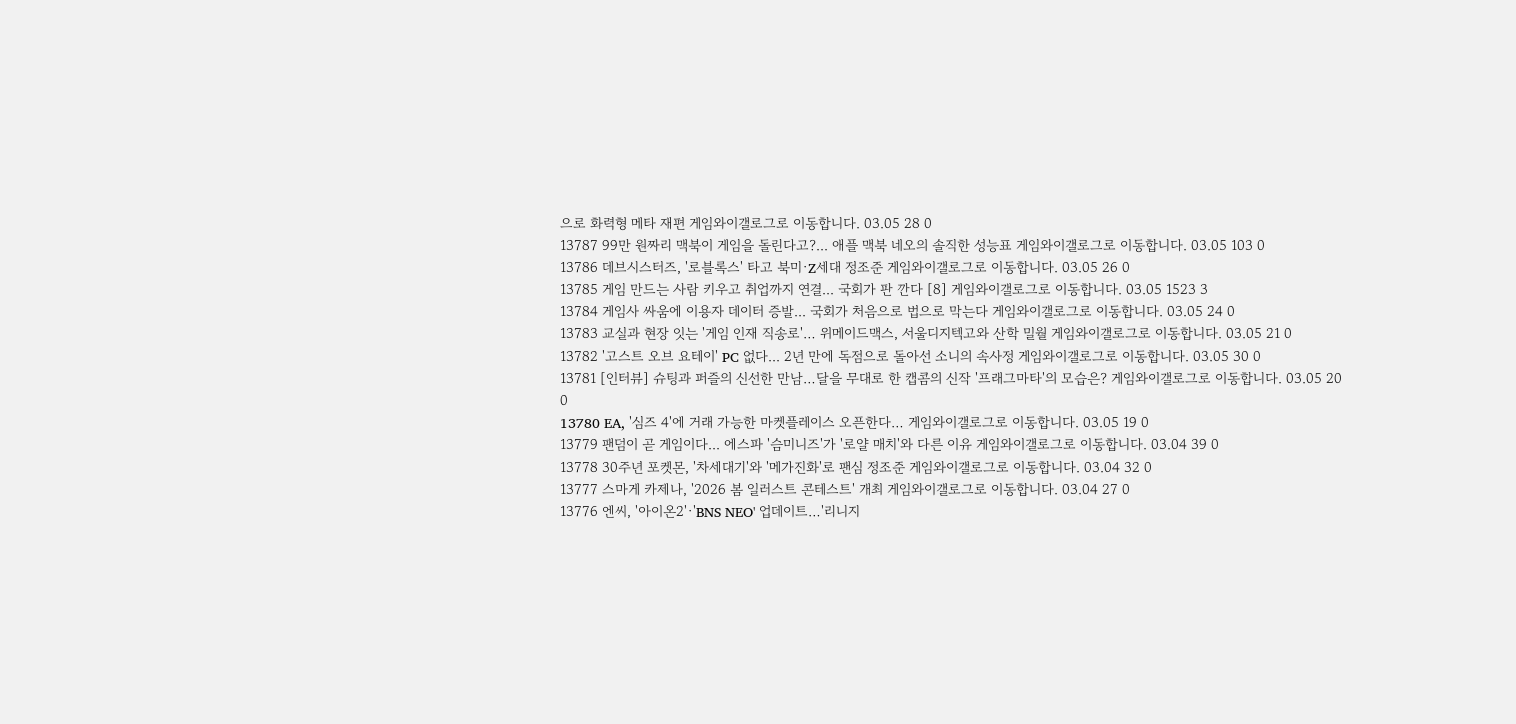으로 화력형 메타 재편 게임와이갤로그로 이동합니다. 03.05 28 0
13787 99만 원짜리 맥북이 게임을 돌린다고?... 애플 맥북 네오의 솔직한 성능표 게임와이갤로그로 이동합니다. 03.05 103 0
13786 데브시스터즈, '로블록스' 타고 북미·Z세대 정조준 게임와이갤로그로 이동합니다. 03.05 26 0
13785 게임 만드는 사람 키우고 취업까지 연결... 국회가 판 깐다 [8] 게임와이갤로그로 이동합니다. 03.05 1523 3
13784 게임사 싸움에 이용자 데이터 증발... 국회가 처음으로 법으로 막는다 게임와이갤로그로 이동합니다. 03.05 24 0
13783 교실과 현장 잇는 '게임 인재 직송로'… 위메이드맥스, 서울디지텍고와 산학 밀월 게임와이갤로그로 이동합니다. 03.05 21 0
13782 '고스트 오브 요테이' PC 없다... 2년 만에 독점으로 돌아선 소니의 속사정 게임와이갤로그로 이동합니다. 03.05 30 0
13781 [인터뷰] 슈팅과 퍼즐의 신선한 만남…달을 무대로 한 캡콤의 신작 '프래그마타'의 모습은? 게임와이갤로그로 이동합니다. 03.05 20 0
13780 EA, '심즈 4'에 거래 가능한 마켓플레이스 오픈한다… 게임와이갤로그로 이동합니다. 03.05 19 0
13779 팬덤이 곧 게임이다... 에스파 '슴미니즈'가 '로얄 매치'와 다른 이유 게임와이갤로그로 이동합니다. 03.04 39 0
13778 30주년 포켓몬, '차세대기'와 '메가진화'로 팬심 정조준 게임와이갤로그로 이동합니다. 03.04 32 0
13777 스마게 카제나, '2026 봄 일러스트 콘테스트' 개최 게임와이갤로그로 이동합니다. 03.04 27 0
13776 엔씨, '아이온2'·'BNS NEO' 업데이트…'리니지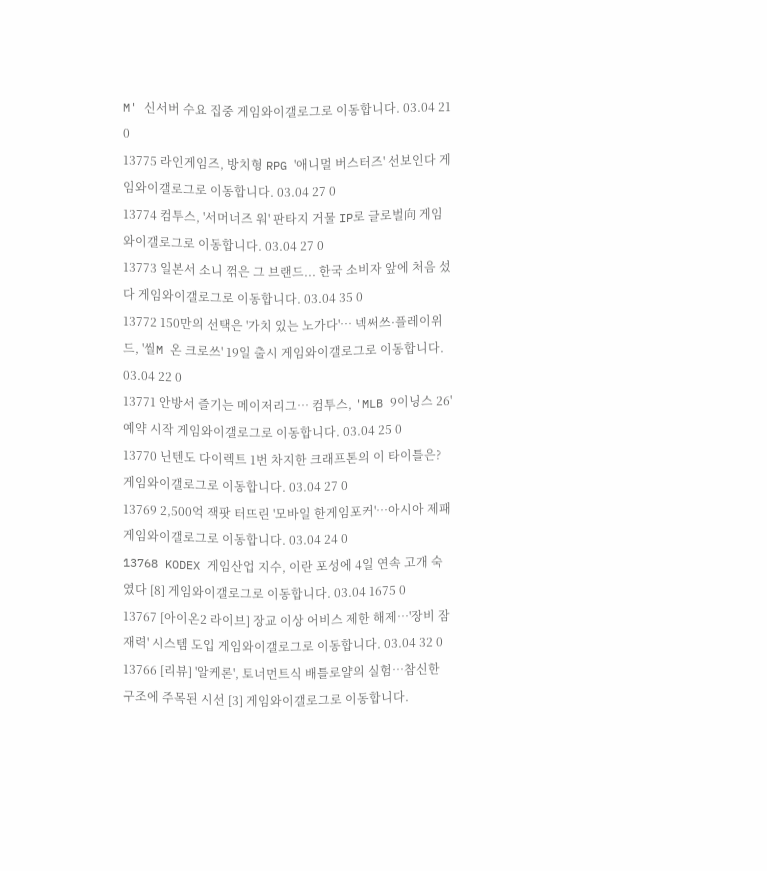M' 신서버 수요 집중 게임와이갤로그로 이동합니다. 03.04 21 0
13775 라인게임즈, 방치형 RPG '애니멀 버스터즈' 선보인다 게임와이갤로그로 이동합니다. 03.04 27 0
13774 컴투스, '서머너즈 워' 판타지 거물 IP로 글로벌向 게임와이갤로그로 이동합니다. 03.04 27 0
13773 일본서 소니 꺾은 그 브랜드... 한국 소비자 앞에 처음 섰다 게임와이갤로그로 이동합니다. 03.04 35 0
13772 150만의 선택은 '가치 있는 노가다'… 넥써쓰·플레이위드, '씰M 온 크로쓰' 19일 출시 게임와이갤로그로 이동합니다. 03.04 22 0
13771 안방서 즐기는 메이저리그… 컴투스, 'MLB 9이닝스 26' 예약 시작 게임와이갤로그로 이동합니다. 03.04 25 0
13770 닌텐도 다이렉트 1번 차지한 크래프톤의 이 타이틀은? 게임와이갤로그로 이동합니다. 03.04 27 0
13769 2,500억 잭팟 터뜨린 '모바일 한게임포커'…아시아 제패 게임와이갤로그로 이동합니다. 03.04 24 0
13768 KODEX 게임산업 지수, 이란 포성에 4일 연속 고개 숙였다 [8] 게임와이갤로그로 이동합니다. 03.04 1675 0
13767 [아이온2 라이브] 장교 이상 어비스 제한 해제…'장비 잠재력' 시스템 도입 게임와이갤로그로 이동합니다. 03.04 32 0
13766 [리뷰] '알케론', 토너먼트식 배틀로얄의 실험…참신한 구조에 주목된 시선 [3] 게임와이갤로그로 이동합니다.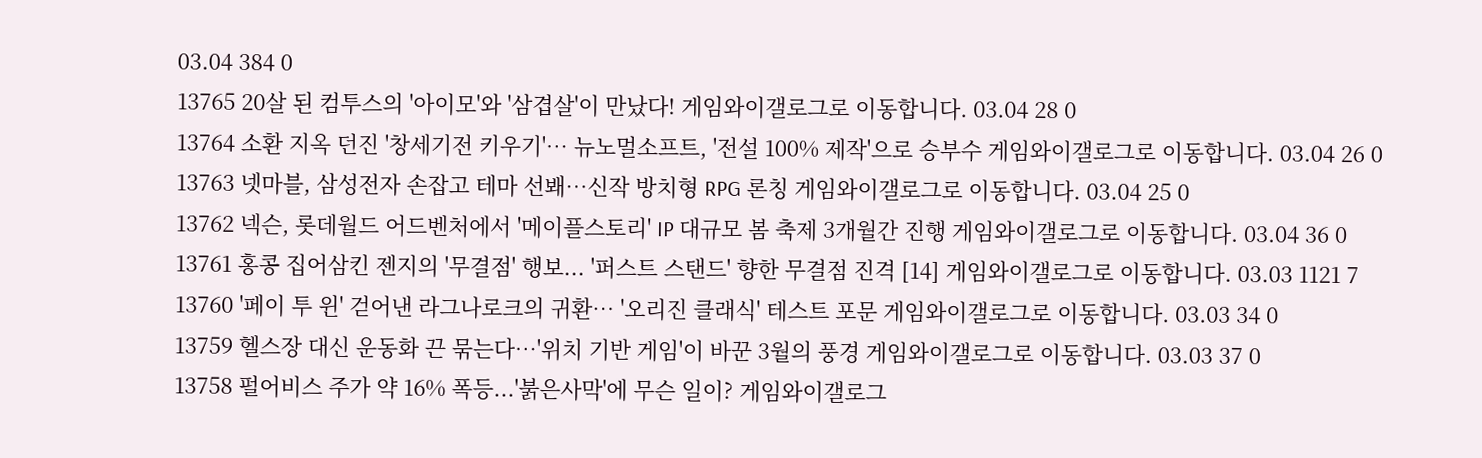03.04 384 0
13765 20살 된 컴투스의 '아이모'와 '삼겹살'이 만났다! 게임와이갤로그로 이동합니다. 03.04 28 0
13764 소환 지옥 던진 '창세기전 키우기'… 뉴노멀소프트, '전설 100% 제작'으로 승부수 게임와이갤로그로 이동합니다. 03.04 26 0
13763 넷마블, 삼성전자 손잡고 테마 선봬…신작 방치형 RPG 론칭 게임와이갤로그로 이동합니다. 03.04 25 0
13762 넥슨, 롯데월드 어드벤처에서 '메이플스토리' IP 대규모 봄 축제 3개월간 진행 게임와이갤로그로 이동합니다. 03.04 36 0
13761 홍콩 집어삼킨 젠지의 '무결점' 행보... '퍼스트 스탠드' 향한 무결점 진격 [14] 게임와이갤로그로 이동합니다. 03.03 1121 7
13760 '페이 투 윈' 걷어낸 라그나로크의 귀환… '오리진 클래식' 테스트 포문 게임와이갤로그로 이동합니다. 03.03 34 0
13759 헬스장 대신 운동화 끈 묶는다…'위치 기반 게임'이 바꾼 3월의 풍경 게임와이갤로그로 이동합니다. 03.03 37 0
13758 펄어비스 주가 약 16% 폭등...'붉은사막'에 무슨 일이? 게임와이갤로그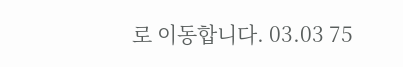로 이동합니다. 03.03 75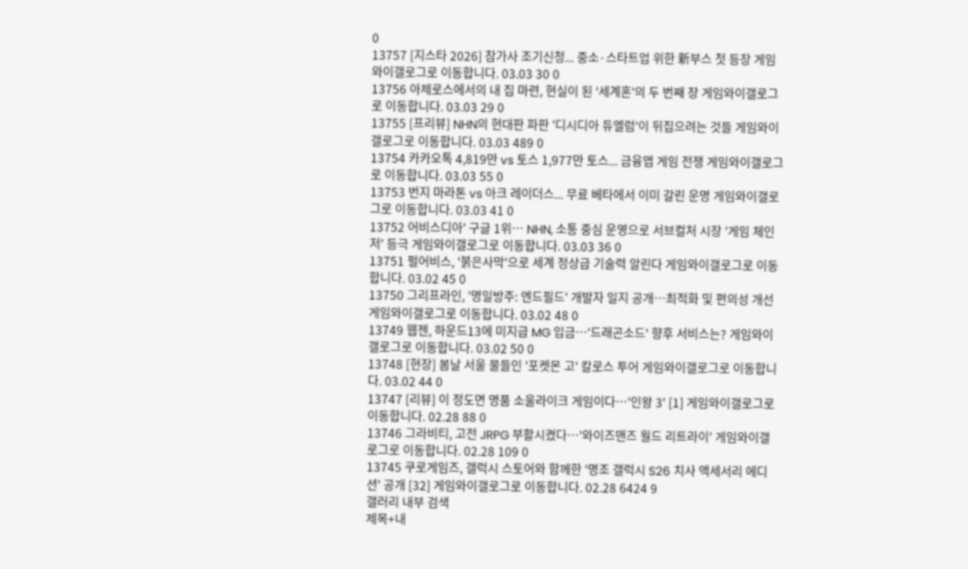0
13757 [지스타 2026] 참가사 조기신청... 중소·스타트업 위한 新부스 첫 등장 게임와이갤로그로 이동합니다. 03.03 30 0
13756 아제로스에서의 내 집 마련, 현실이 된 '세계혼'의 두 번째 장 게임와이갤로그로 이동합니다. 03.03 29 0
13755 [프리뷰] NHN의 현대판 파판 '디시디아 듀엘럼'이 뒤집으려는 것들 게임와이갤로그로 이동합니다. 03.03 489 0
13754 카카오톡 4,819만 vs 토스 1,977만 토스... 금융앱 게임 전쟁 게임와이갤로그로 이동합니다. 03.03 55 0
13753 번지 마라톤 vs 아크 레이더스... 무료 베타에서 이미 갈린 운명 게임와이갤로그로 이동합니다. 03.03 41 0
13752 어비스디아' 구글 1위… NHN, 소통 중심 운영으로 서브컬처 시장 '게임 체인저' 등극 게임와이갤로그로 이동합니다. 03.03 36 0
13751 펄어비스, '붉은사막'으로 세계 정상급 기술력 알린다 게임와이갤로그로 이동합니다. 03.02 45 0
13750 그리프라인, '명일방주: 엔드필드' 개발자 일지 공개…최적화 및 편의성 개선 게임와이갤로그로 이동합니다. 03.02 48 0
13749 웹젠, 하운드13에 미지급 MG 입금…'드래곤소드' 향후 서비스는? 게임와이갤로그로 이동합니다. 03.02 50 0
13748 [현장] 봄날 서울 물들인 '포켓몬 고' 칼로스 투어 게임와이갤로그로 이동합니다. 03.02 44 0
13747 [리뷰] 이 정도면 명품 소울라이크 게임이다…'인왕 3' [1] 게임와이갤로그로 이동합니다. 02.28 88 0
13746 그라비티, 고전 JRPG 부활시켰다…'와이즈맨즈 월드 리트라이' 게임와이갤로그로 이동합니다. 02.28 109 0
13745 쿠로게임즈, 갤럭시 스토어와 함께한 '명조 갤럭시 S26 치사 액세서리 에디션' 공개 [32] 게임와이갤로그로 이동합니다. 02.28 6424 9
갤러리 내부 검색
제목+내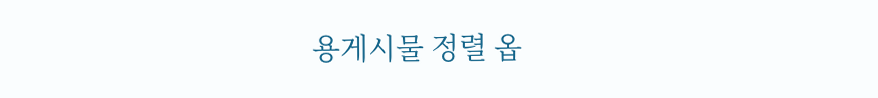용게시물 정렬 옵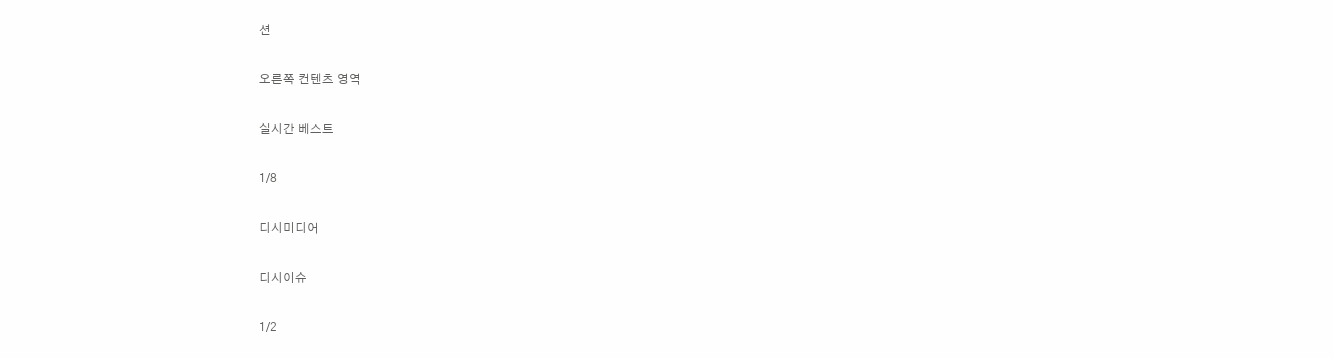션

오른쪽 컨텐츠 영역

실시간 베스트

1/8

디시미디어

디시이슈

1/2